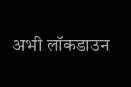अभी लॉकडाउन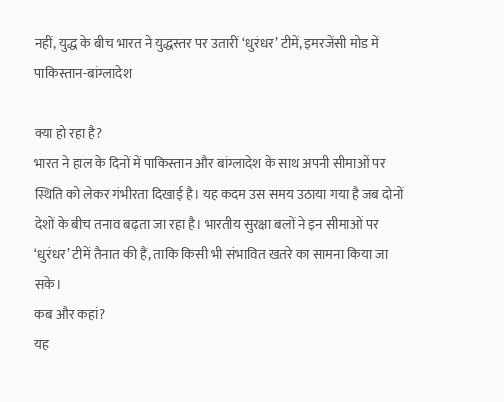नहीं, युद्ध के बीच भारत ने युद्धस्तर पर उतारीं ‘धुरंधर’ टीमें, इमरजेंसी मोड में पाकिस्तान-बांग्लादेश

क्या हो रहा है?
भारत ने हाल के दिनों में पाकिस्तान और बांग्लादेश के साथ अपनी सीमाओं पर स्थिति को लेकर गंभीरता दिखाई है। यह कदम उस समय उठाया गया है जब दोनों देशों के बीच तनाव बढ़ता जा रहा है। भारतीय सुरक्षा बलों ने इन सीमाओं पर ‘धुरंधर’ टीमें तैनात की हैं, ताकि किसी भी संभावित खतरे का सामना किया जा सके।
कब और कहां?
यह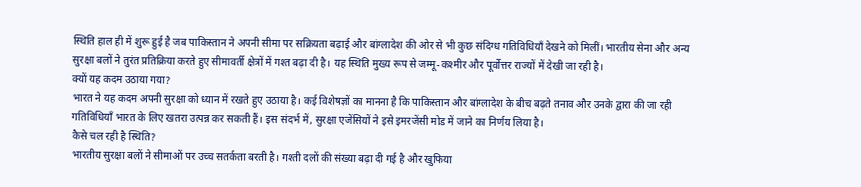स्थिति हाल ही में शुरू हुई है जब पाकिस्तान ने अपनी सीमा पर सक्रियता बढ़ाई और बांग्लादेश की ओर से भी कुछ संदिग्ध गतिविधियाँ देखने को मिलीं। भारतीय सेना और अन्य सुरक्षा बलों ने तुरंत प्रतिक्रिया करते हुए सीमावर्ती क्षेत्रों में गश्त बढ़ा दी है। यह स्थिति मुख्य रूप से जम्मू-कश्मीर और पूर्वोत्तर राज्यों में देखी जा रही है।
क्यों यह कदम उठाया गया?
भारत ने यह कदम अपनी सुरक्षा को ध्यान में रखते हुए उठाया है। कई विशेषज्ञों का मानना है कि पाकिस्तान और बांग्लादेश के बीच बढ़ते तनाव और उनके द्वारा की जा रही गतिविधियाँ भारत के लिए खतरा उत्पन्न कर सकती हैं। इस संदर्भ में, सुरक्षा एजेंसियों ने इसे इमरजेंसी मोड में जाने का निर्णय लिया है।
कैसे चल रही है स्थिति?
भारतीय सुरक्षा बलों ने सीमाओं पर उच्च सतर्कता बरती है। गश्ती दलों की संख्या बढ़ा दी गई है और खुफिया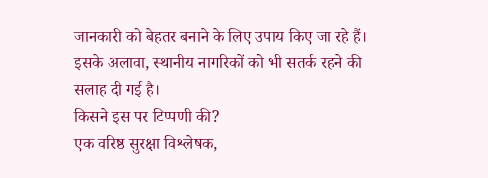जानकारी को बेहतर बनाने के लिए उपाय किए जा रहे हैं। इसके अलावा, स्थानीय नागरिकों को भी सतर्क रहने की सलाह दी गई है।
किसने इस पर टिप्पणी की?
एक वरिष्ठ सुरक्षा विश्लेषक,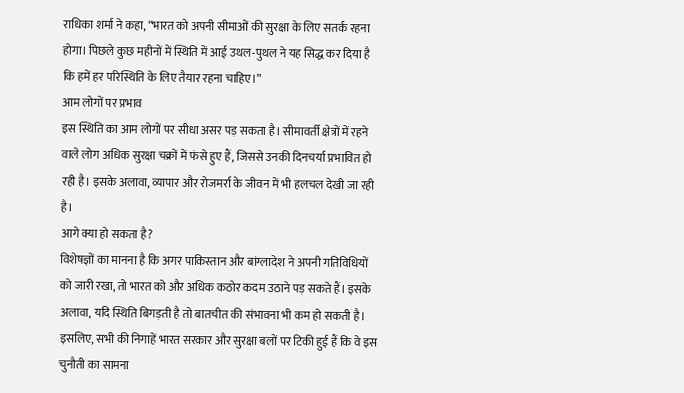राधिका शर्मा ने कहा, “भारत को अपनी सीमाओं की सुरक्षा के लिए सतर्क रहना होगा। पिछले कुछ महीनों में स्थिति में आई उथल-पुथल ने यह सिद्ध कर दिया है कि हमें हर परिस्थिति के लिए तैयार रहना चाहिए।”
आम लोगों पर प्रभाव
इस स्थिति का आम लोगों पर सीधा असर पड़ सकता है। सीमावर्ती क्षेत्रों में रहने वाले लोग अधिक सुरक्षा चक्रों में फंसे हुए हैं, जिससे उनकी दिनचर्या प्रभावित हो रही है। इसके अलावा, व्यापार और रोजमर्रा के जीवन में भी हलचल देखी जा रही है।
आगे क्या हो सकता है?
विशेषज्ञों का मानना है कि अगर पाकिस्तान और बांग्लादेश ने अपनी गतिविधियों को जारी रखा, तो भारत को और अधिक कठोर कदम उठाने पड़ सकते हैं। इसके अलावा, यदि स्थिति बिगड़ती है तो बातचीत की संभावना भी कम हो सकती है। इसलिए, सभी की निगाहें भारत सरकार और सुरक्षा बलों पर टिकी हुई हैं कि वे इस चुनौती का सामना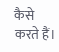कैसे करते हैं।